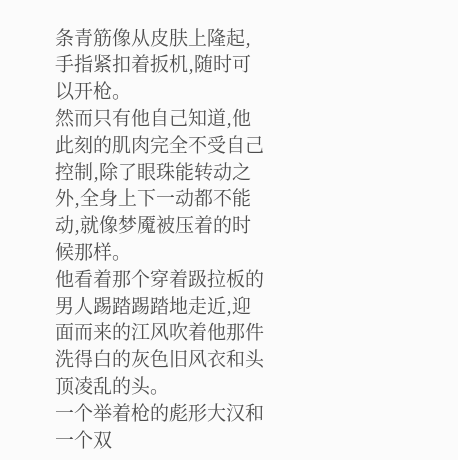条青筋像从皮肤上隆起,手指紧扣着扳机,随时可以开枪。
然而只有他自己知道,他此刻的肌肉完全不受自己控制,除了眼珠能转动之外,全身上下一动都不能动,就像梦魇被压着的时候那样。
他看着那个穿着趿拉板的男人踢踏踢踏地走近,迎面而来的江风吹着他那件洗得白的灰色旧风衣和头顶凌乱的头。
一个举着枪的彪形大汉和一个双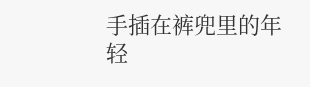手插在裤兜里的年轻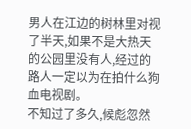男人在江边的树林里对视了半天,如果不是大热天的公园里没有人,经过的路人一定以为在拍什么狗血电视剧。
不知过了多久,候彪忽然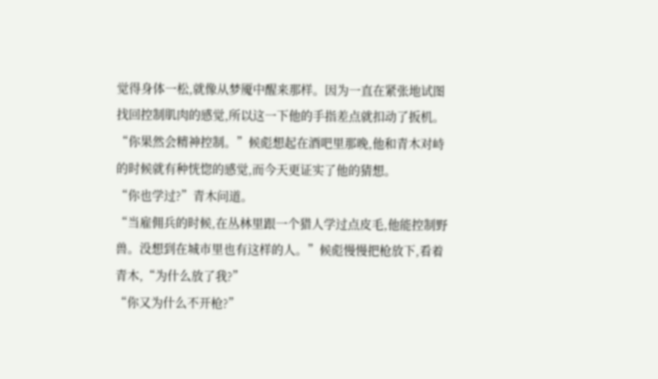觉得身体一松,就像从梦魇中醒来那样。因为一直在紧张地试图找回控制肌肉的感觉,所以这一下他的手指差点就扣动了扳机。
“你果然会精神控制。”候彪想起在酒吧里那晚,他和青木对峙的时候就有种恍惚的感觉,而今天更证实了他的猜想。
“你也学过?”青木问道。
“当雇佣兵的时候,在丛林里跟一个猎人学过点皮毛,他能控制野兽。没想到在城市里也有这样的人。”候彪慢慢把枪放下,看着青木,“为什么放了我?”
“你又为什么不开枪?”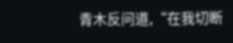青木反问道,“在我切断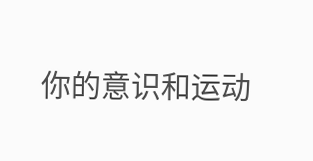你的意识和运动